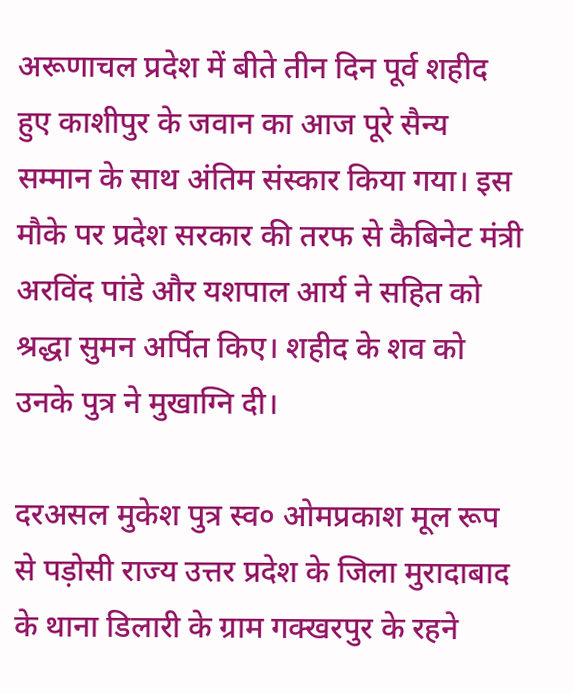अरूणाचल प्रदेश में बीते तीन दिन पूर्व शहीद हुए काशीपुर के जवान का आज पूरे सैन्य सम्मान के साथ अंतिम संस्कार किया गया। इस मौके पर प्रदेश सरकार की तरफ से कैबिनेट मंत्री अरविंद पांडे और यशपाल आर्य ने सहित को श्रद्धा सुमन अर्पित किए। शहीद के शव को उनके पुत्र ने मुखाग्नि दी।

दरअसल मुकेश पुत्र स्व० ओमप्रकाश मूल रूप से पड़ोसी राज्य उत्तर प्रदेश के जिला मुरादाबाद के थाना डिलारी के ग्राम गक्खरपुर के रहने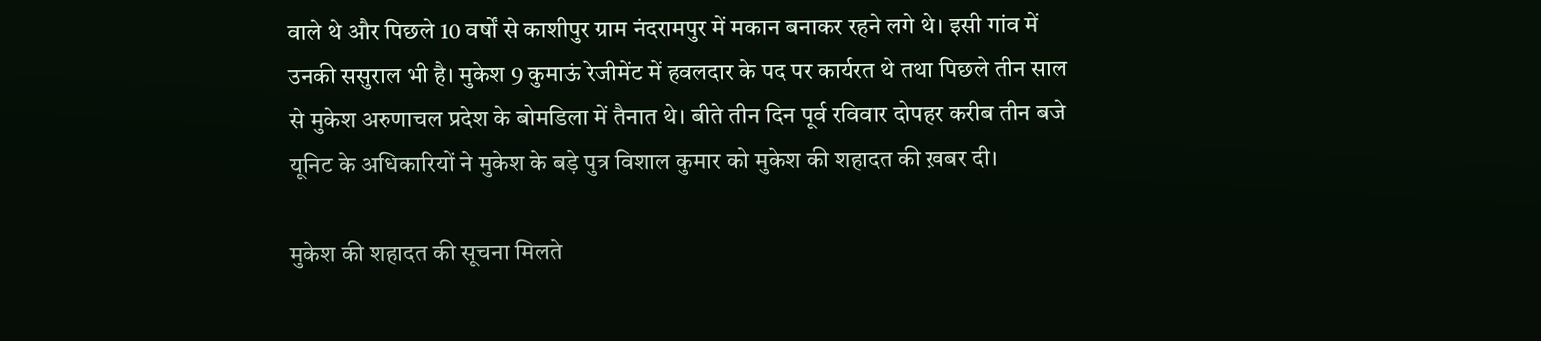वाले थे और पिछले 10 वर्षों से काशीपुर ग्राम नंदरामपुर में मकान बनाकर रहने लगे थे। इसी गांव में उनकी ससुराल भी है। मुकेश 9 कुमाऊं रेजीमेंट में हवलदार के पद पर कार्यरत थे तथा पिछले तीन साल से मुकेश अरुणाचल प्रदेश के बोमडिला में तैनात थे। बीते तीन दिन पूर्व रविवार दोपहर करीब तीन बजे यूनिट के अधिकारियों ने मुकेश के बड़े पुत्र विशाल कुमार को मुकेश की शहादत की ख़बर दी।

मुकेश की शहादत की सूचना मिलते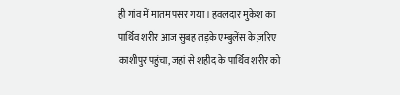ही गांव में मातम पसर गया। हवलदार मुकेश का पार्थिव शरीर आज सुबह तड़के एम्बुलेंस के ज़रिए काशीपुर पहुंचा, जहां से शहीद के पार्थिव शरीर को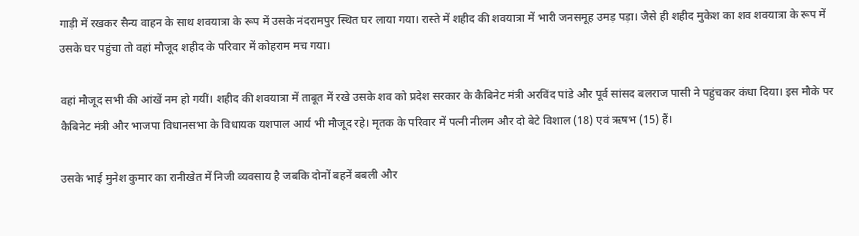गाड़ी में रखकर सैन्य वाहन के साथ शवयात्रा के रूप में उसके नंदरामपुर स्थित घर लाया गया। रास्ते में शहीद की शवयात्रा में भारी जनसमूह उमड़ पड़ा। जैसे ही शहीद मुकेश का शव शवयात्रा के रूप में उसके घर पहुंचा तो वहां मौजूद शहीद के परिवार में कोहराम मच गया।

वहां मौजूद सभी की आंखें नम हो गयीं। शहीद की शवयात्रा में ताबूत में रखे उसके शव को प्रदेश सरकार के कैबिनेट मंत्री अरविंद पांडे और पूर्व सांसद बलराज पासी ने पहुंचकर कंधा दिया। इस मौके पर कैबिनेट मंत्री और भाजपा विधानसभा के विधायक यशपाल आर्य भी मौजूद रहे। मृतक के परिवार में पत्नी नीलम और दो बेटे विशाल (18) एवं ऋषभ (15) हैं।

उसके भाई मुनेश कुमार का रानीखेत में निजी व्यवसाय है जबकि दोनों बहनें बबली और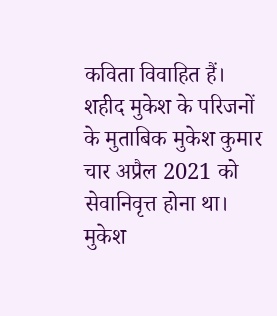कविता विवाहित हैं। शहीद मुकेश के परिजनों के मुताबिक मुकेश कुमार चार अप्रैल 2021 को सेवानिवृत्त होना था। मुकेश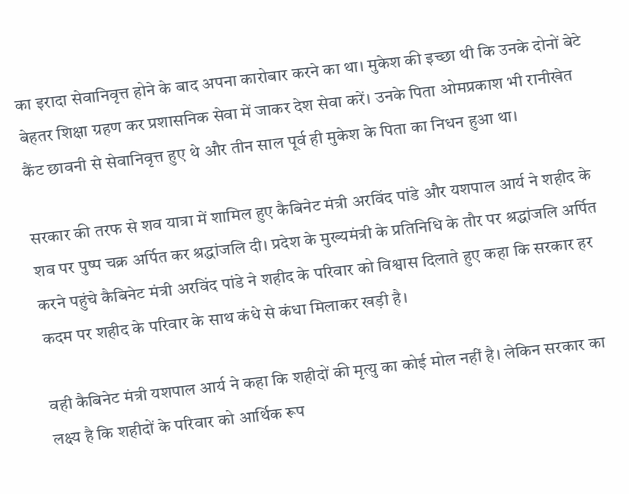का इरादा सेवानिवृत्त होने के बाद अपना कारोबार करने का था। मुकेश की इच्छा थी कि उनके दोनों बेटे बेहतर शिक्षा ग्रहण कर प्रशासनिक सेवा में जाकर देश सेवा करें। उनके पिता ओमप्रकाश भी रानीखेत कैंट छावनी से सेवानिवृत्त हुए थे और तीन साल पूर्व ही मुकेश के पिता का निधन हुआ था।

सरकार की तरफ से शव यात्रा में शामिल हुए कैबिनेट मंत्री अरविंद पांडे और यशपाल आर्य ने शहीद के शव पर पुष्प चक्र अर्पित कर श्रद्धांजलि दी। प्रदेश के मुख्यमंत्री के प्रतिनिधि के तौर पर श्रद्धांजलि अर्पित करने पहुंचे कैबिनेट मंत्री अरविंद पांडे ने शहीद के परिवार को विश्वास दिलाते हुए कहा कि सरकार हर कदम पर शहीद के परिवार के साथ कंधे से कंधा मिलाकर खड़ी है।

वही कैबिनेट मंत्री यशपाल आर्य ने कहा कि शहीदों की मृत्यु का कोई मोल नहीं है। लेकिन सरकार का लक्ष्य है कि शहीदों के परिवार को आर्थिक रूप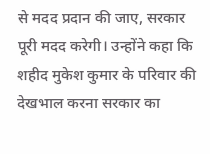से मदद प्रदान की जाए, सरकार पूरी मदद करेगी। उन्होंने कहा कि शहीद मुकेश कुमार के परिवार की देखभाल करना सरकार का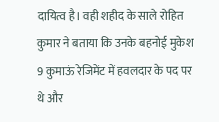दायित्व है। वही शहीद के साले रोहित कुमार ने बताया कि उनके बहनोई मुकेश 9 कुमाऊं रेजिमेंट में हवलदार के पद पर थे और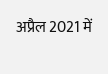अप्रैल 2021 में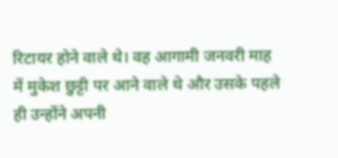रिटायर होने वाले थे। वह आगामी जनवरी माह में मुकेश छुट्टी पर आने वाले थे और उसके पहले ही उन्होंने अपनी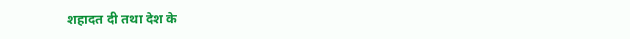शहादत दी तथा देश के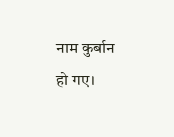नाम कुर्बान हो गए।